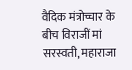वैदिक मंत्रोच्चार के बीच विराजीं मां सरस्वती, महाराजा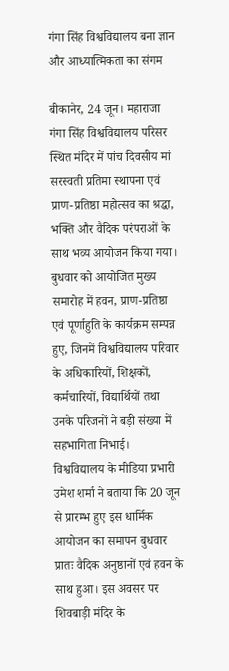गंगा सिंह विश्वविद्यालय बना ज्ञान और आध्यात्मिकता का संगम

बीकानेर, 24 जून। महाराजा गंगा सिंह विश्वविद्यालय परिसर स्थित मंदिर में पांच दिवसीय मां सरस्वती प्रतिमा स्थापना एवं प्राण-प्रतिष्ठा महोत्सव का श्रद्धा, भक्ति और वैदिक परंपराओं के साथ भव्य आयोजन किया गया। बुधवार को आयोजित मुख्य समारोह में हवन, प्राण-प्रतिष्ठा एवं पूर्णाहुति के कार्यक्रम सम्पन्न हुए, जिनमें विश्वविद्यालय परिवार के अधिकारियों, शिक्षकों, कर्मचारियों, विद्यार्थियों तथा उनके परिजनों ने बड़ी संख्या में सहभागिता निभाई।
विश्वविद्यालय के मीडिया प्रभारी उमेश शर्मा ने बताया कि 20 जून से प्रारम्भ हुए इस धार्मिक आयोजन का समापन बुधवार प्रातः वैदिक अनुष्ठानों एवं हवन के साथ हुआ। इस अवसर पर शिवबाड़ी मंदिर के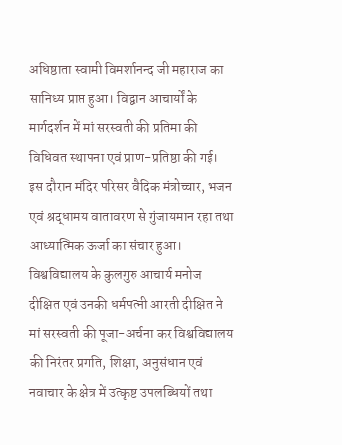अधिष्ठाता स्वामी विमर्शानन्द जी महाराज का सानिध्य प्राप्त हुआ। विद्वान आचार्यों के मार्गदर्शन में मां सरस्वती की प्रतिमा की विधिवत स्थापना एवं प्राण-प्रतिष्ठा की गई। इस दौरान मंदिर परिसर वैदिक मंत्रोच्चार, भजन एवं श्रद्धामय वातावरण से गुंजायमान रहा तथा आध्यात्मिक ऊर्जा का संचार हुआ।
विश्वविद्यालय के कुलगुरु आचार्य मनोज दीक्षित एवं उनकी धर्मपत्नी आरती दीक्षित ने मां सरस्वती की पूजा-अर्चना कर विश्वविद्यालय की निरंतर प्रगति, शिक्षा, अनुसंधान एवं नवाचार के क्षेत्र में उत्कृष्ट उपलब्धियों तथा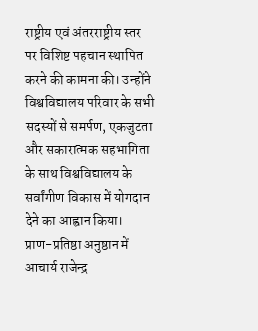राष्ट्रीय एवं अंतरराष्ट्रीय स्तर पर विशिष्ट पहचान स्थापित करने की कामना की। उन्होंने विश्वविद्यालय परिवार के सभी सदस्यों से समर्पण, एकजुटता और सकारात्मक सहभागिता के साथ विश्वविद्यालय के सर्वांगीण विकास में योगदान देने का आह्वान किया।
प्राण-प्रतिष्ठा अनुष्ठान में आचार्य राजेन्द्र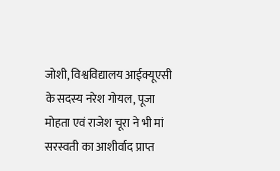जोशी, विश्वविद्यालय आईक्यूएसी के सदस्य नरेश गोयल, पूजा मोहता एवं राजेश चूरा ने भी मां सरस्वती का आशीर्वाद प्राप्त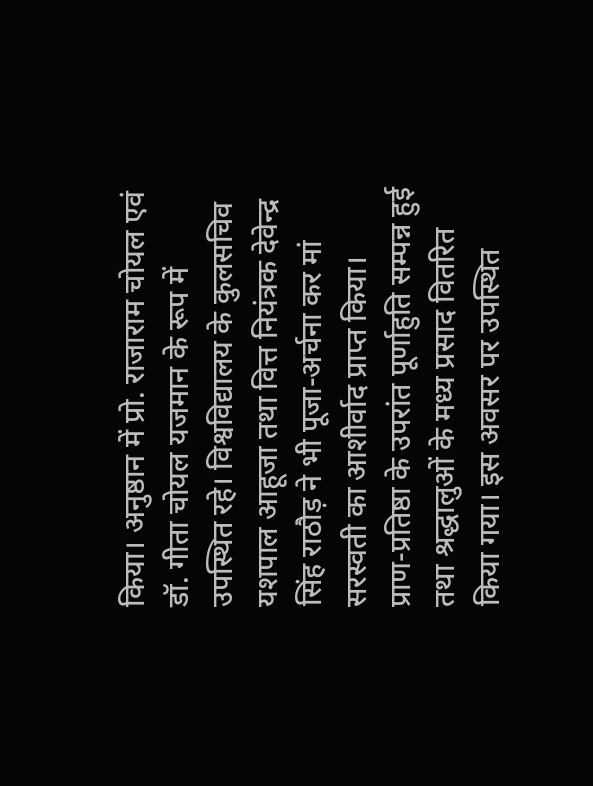किया। अनुष्ठान में प्रो. राजाराम चोयल एवं डॉ. गीता चोयल यजमान के रूप में उपस्थित रहे। विश्वविद्यालय के कुलसचिव यशपाल आहूजा तथा वित्त नियंत्रक देवेन्द्र सिंह राठौड़ ने भी पूजा-अर्चना कर मां सरस्वती का आशीर्वाद प्राप्त किया।
प्राण-प्रतिष्ठा के उपरांत पूर्णाहुति सम्पन्न हुई तथा श्रद्धालुओं के मध्य प्रसाद वितरित किया गया। इस अवसर पर उपस्थित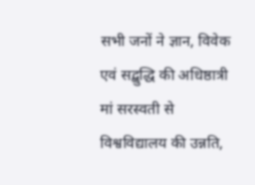सभी जनों ने ज्ञान, विवेक एवं सद्बुद्धि की अधिष्ठात्री मां सरस्वती से विश्वविद्यालय की उन्नति,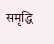समृद्धि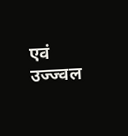एवं उज्ज्वल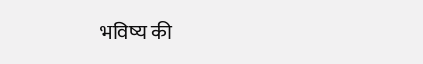भविष्य की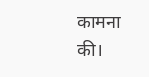कामना की।